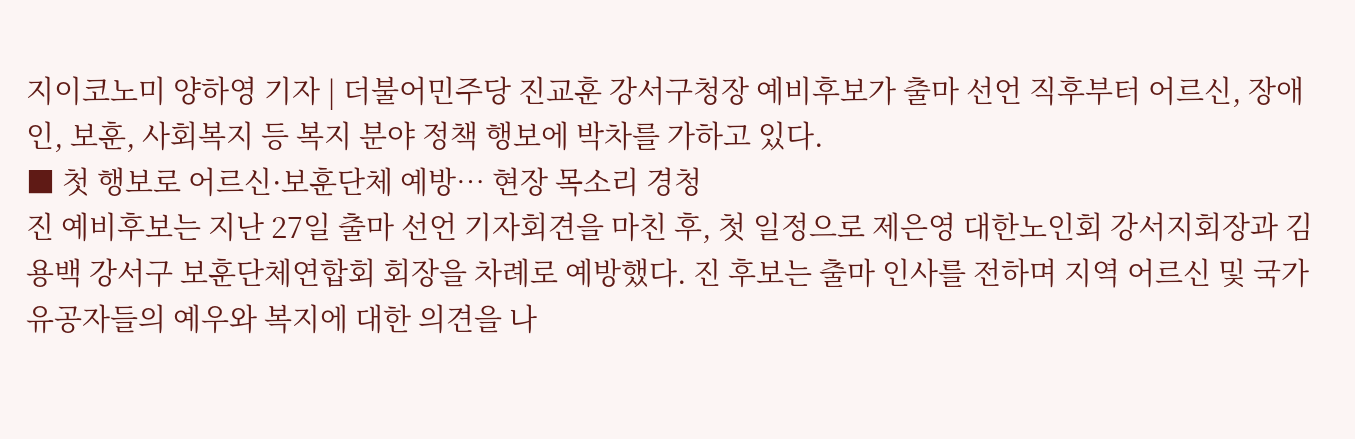지이코노미 양하영 기자 | 더불어민주당 진교훈 강서구청장 예비후보가 출마 선언 직후부터 어르신, 장애인, 보훈, 사회복지 등 복지 분야 정책 행보에 박차를 가하고 있다.
■ 첫 행보로 어르신·보훈단체 예방… 현장 목소리 경청
진 예비후보는 지난 27일 출마 선언 기자회견을 마친 후, 첫 일정으로 제은영 대한노인회 강서지회장과 김용백 강서구 보훈단체연합회 회장을 차례로 예방했다. 진 후보는 출마 인사를 전하며 지역 어르신 및 국가유공자들의 예우와 복지에 대한 의견을 나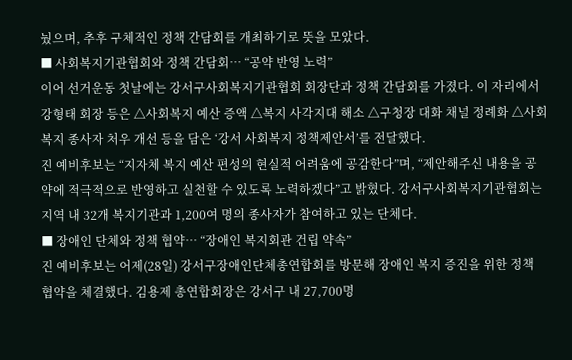눴으며, 추후 구체적인 정책 간담회를 개최하기로 뜻을 모았다.
■ 사회복지기관협회와 정책 간담회… “공약 반영 노력”
이어 선거운동 첫날에는 강서구사회복지기관협회 회장단과 정책 간담회를 가졌다. 이 자리에서 강형태 회장 등은 △사회복지 예산 증액 △복지 사각지대 해소 △구청장 대화 채널 정례화 △사회복지 종사자 처우 개선 등을 담은 ‘강서 사회복지 정책제안서’를 전달했다.
진 예비후보는 “지자체 복지 예산 편성의 현실적 어려움에 공감한다”며, “제안해주신 내용을 공약에 적극적으로 반영하고 실천할 수 있도록 노력하겠다”고 밝혔다. 강서구사회복지기관협회는 지역 내 32개 복지기관과 1,200여 명의 종사자가 참여하고 있는 단체다.
■ 장애인 단체와 정책 협약… “장애인 복지회관 건립 약속”
진 예비후보는 어제(28일) 강서구장애인단체총연합회를 방문해 장애인 복지 증진을 위한 정책 협약을 체결했다. 김용제 총연합회장은 강서구 내 27,700명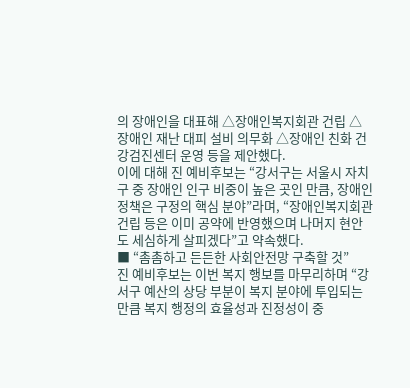의 장애인을 대표해 △장애인복지회관 건립 △장애인 재난 대피 설비 의무화 △장애인 친화 건강검진센터 운영 등을 제안했다.
이에 대해 진 예비후보는 “강서구는 서울시 자치구 중 장애인 인구 비중이 높은 곳인 만큼, 장애인 정책은 구정의 핵심 분야”라며, “장애인복지회관 건립 등은 이미 공약에 반영했으며 나머지 현안도 세심하게 살피겠다”고 약속했다.
■ “촘촘하고 든든한 사회안전망 구축할 것”
진 예비후보는 이번 복지 행보를 마무리하며 “강서구 예산의 상당 부분이 복지 분야에 투입되는 만큼 복지 행정의 효율성과 진정성이 중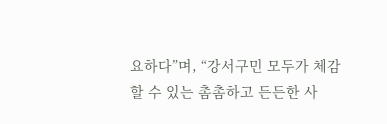요하다”며, “강서구민 모두가 체감할 수 있는 촘촘하고 든든한 사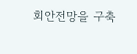회안전망을 구축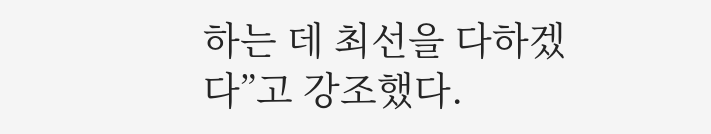하는 데 최선을 다하겠다”고 강조했다.